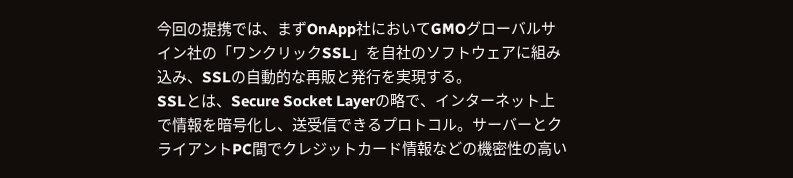今回の提携では、まずOnApp社においてGMOグローバルサイン社の「ワンクリックSSL」を自社のソフトウェアに組み込み、SSLの自動的な再販と発行を実現する。
SSLとは、Secure Socket Layerの略で、インターネット上で情報を暗号化し、送受信できるプロトコル。サーバーとクライアントPC間でクレジットカード情報などの機密性の高い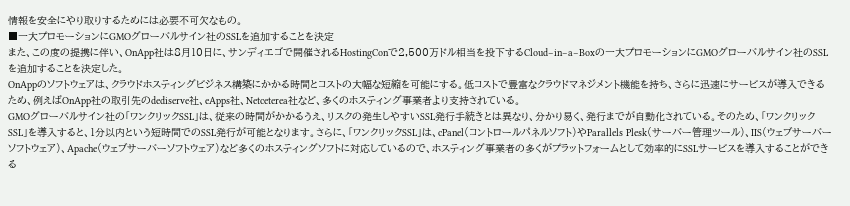情報を安全にやり取りするためには必要不可欠なもの。
■一大プロモーションにGMOグローバルサイン社のSSLを追加することを決定
また、この度の提携に伴い、OnApp社は8月10日に、サンディエゴで開催されるHostingConで2,500万ドル相当を投下するCloud−in−a−Boxの一大プロモーションにGMOグローバルサイン社のSSLを追加することを決定した。
OnAppのソフトウェアは、クラウドホスティングビジネス構築にかかる時間とコストの大幅な短縮を可能にする。低コストで豊富なクラウドマネジメント機能を持ち、さらに迅速にサービスが導入できるため、例えばOnApp社の取引先のdediserve社、eApps社、Netceterea社など、多くのホスティング事業者より支持されている。
GMOグローバルサイン社の「ワンクリックSSL」は、従来の時間がかかるうえ、リスクの発生しやすいSSL発行手続きとは異なり、分かり易く、発行までが自動化されている。そのため、「ワンクリックSSL」を導入すると、1分以内という短時間でのSSL発行が可能となります。さらに、「ワンクリックSSL」は、cPanel(コントロールパネルソフト)やParallels Plesk(サーバー管理ツール)、IIS(ウェブサーバーソフトウェア)、Apache(ウェブサーバーソフトウェア)など多くのホスティングソフトに対応しているので、ホスティング事業者の多くがプラットフォームとして効率的にSSLサービスを導入することができる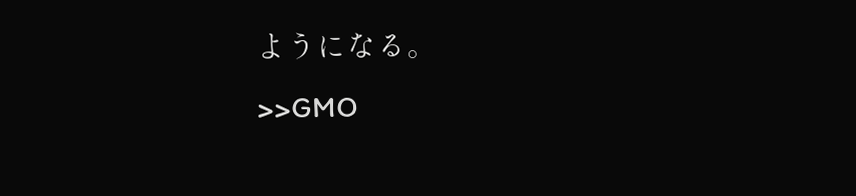ようになる。
>>GMO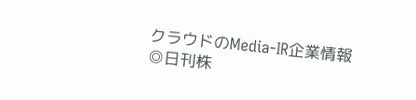クラウドのMedia-IR企業情報
◎日刊株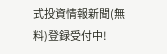式投資情報新聞(無料)登録受付中!